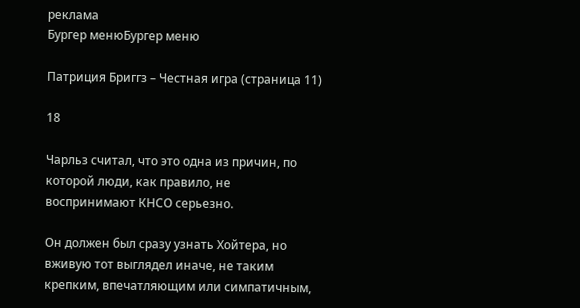реклама
Бургер менюБургер меню

Патриция Бриггз – Честная игра (страница 11)

18

Чарльз считал, что это одна из причин, по которой люди, как правило, не воспринимают КНСО серьезно.

Он должен был сразу узнать Хойтера, но вживую тот выглядел иначе, не таким крепким, впечатляющим или симпатичным,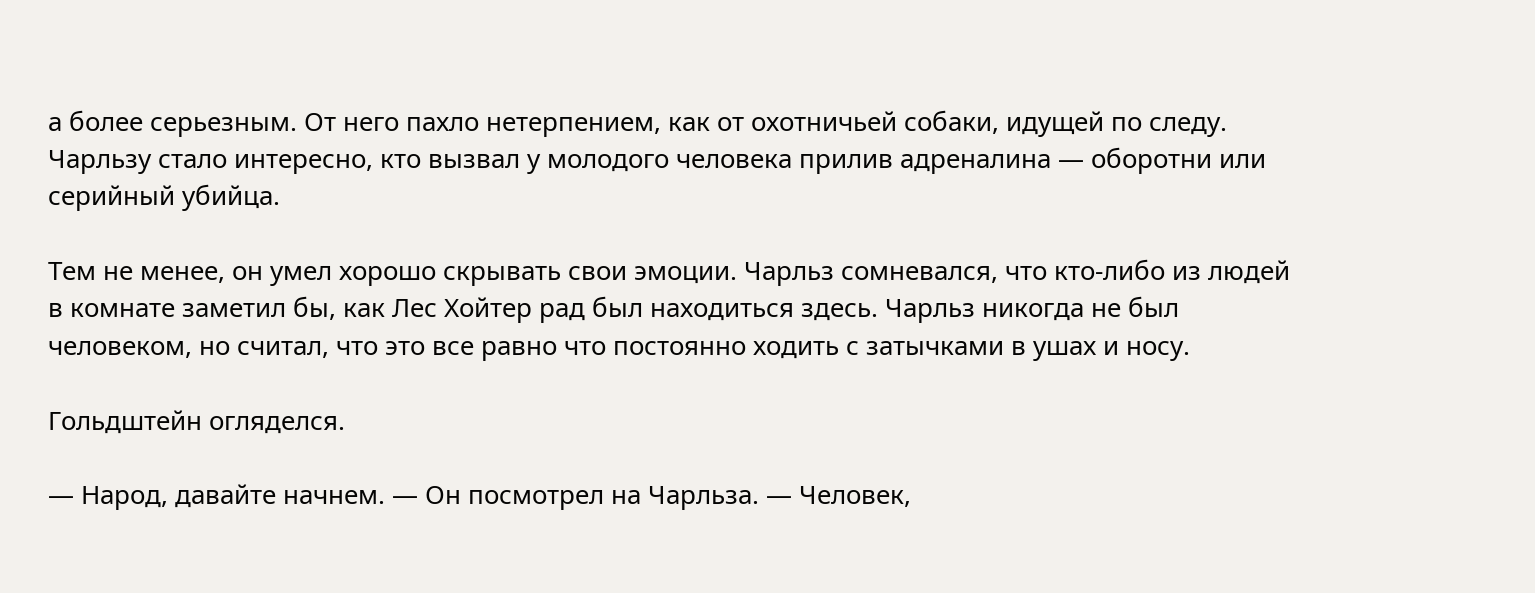а более серьезным. От него пахло нетерпением, как от охотничьей собаки, идущей по следу. Чарльзу стало интересно, кто вызвал у молодого человека прилив адреналина — оборотни или серийный убийца.

Тем не менее, он умел хорошо скрывать свои эмоции. Чарльз сомневался, что кто-либо из людей в комнате заметил бы, как Лес Хойтер рад был находиться здесь. Чарльз никогда не был человеком, но считал, что это все равно что постоянно ходить с затычками в ушах и носу.

Гольдштейн огляделся.

— Народ, давайте начнем. — Он посмотрел на Чарльза. — Человек,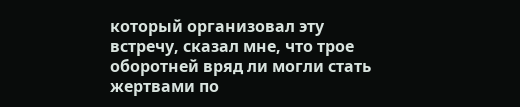который организовал эту встречу, сказал мне, что трое оборотней вряд ли могли стать жертвами по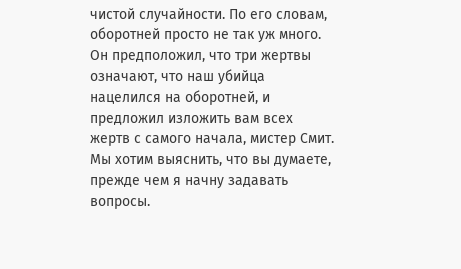чистой случайности. По его словам, оборотней просто не так уж много. Он предположил, что три жертвы означают, что наш убийца нацелился на оборотней, и предложил изложить вам всех жертв с самого начала, мистер Смит. Мы хотим выяснить, что вы думаете, прежде чем я начну задавать вопросы.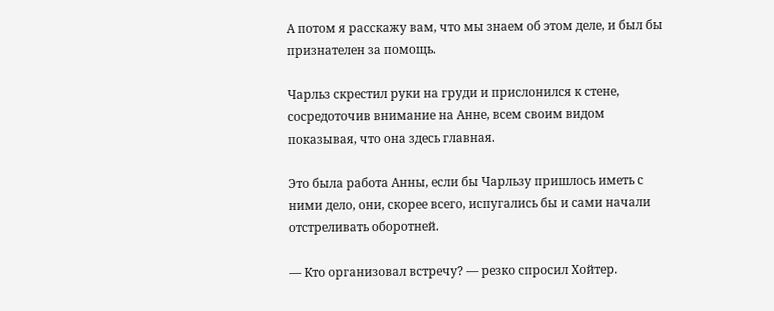А потом я расскажу вам, что мы знаем об этом деле, и был бы признателен за помощь.

Чарльз скрестил руки на груди и прислонился к стене, сосредоточив внимание на Анне, всем своим видом показывая, что она здесь главная.

Это была работа Анны, если бы Чарльзу пришлось иметь с ними дело, они, скорее всего, испугались бы и сами начали отстреливать оборотней.

— Кто организовал встречу? — резко спросил Хойтер.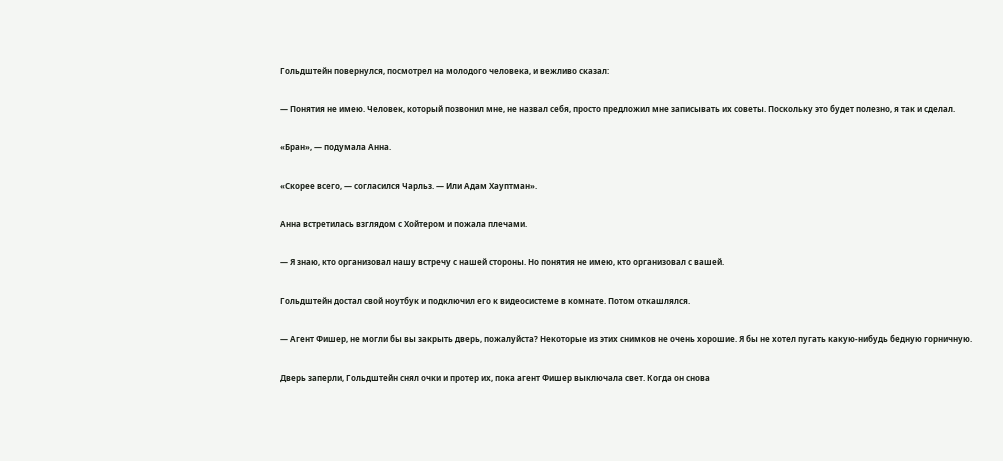Гольдштейн повернулся, посмотрел на молодого человека, и вежливо сказал:

— Понятия не имею. Человек, который позвонил мне, не назвал себя, просто предложил мне записывать их советы. Поскольку это будет полезно, я так и сделал.

«Бран», — подумала Анна.

«Скорее всего, — согласился Чарльз. — Или Адам Хауптман».

Анна встретилась взглядом с Хойтером и пожала плечами.

— Я знаю, кто организовал нашу встречу с нашей стороны. Но понятия не имею, кто организовал с вашей.

Гольдштейн достал свой ноутбук и подключил его к видеосистеме в комнате. Потом откашлялся.

— Агент Фишер, не могли бы вы закрыть дверь, пожалуйста? Некоторые из этих снимков не очень хорошие. Я бы не хотел пугать какую-нибудь бедную горничную.

Дверь заперли, Гольдштейн снял очки и протер их, пока агент Фишер выключала свет. Когда он снова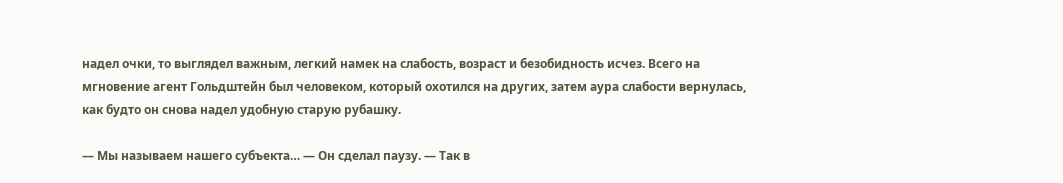надел очки, то выглядел важным, легкий намек на слабость, возраст и безобидность исчез. Всего на мгновение агент Гольдштейн был человеком, который охотился на других, затем аура слабости вернулась, как будто он снова надел удобную старую рубашку.

— Мы называем нашего субъекта… — Он сделал паузу. — Так в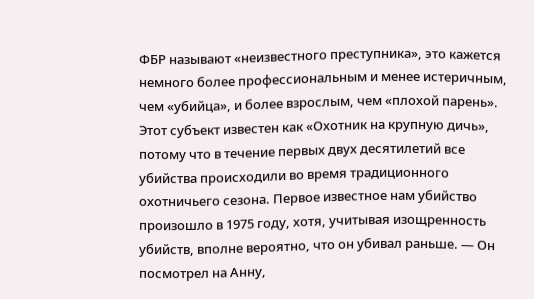ФБР называют «неизвестного преступника», это кажется немного более профессиональным и менее истеричным, чем «убийца», и более взрослым, чем «плохой парень». Этот субъект известен как «Охотник на крупную дичь», потому что в течение первых двух десятилетий все убийства происходили во время традиционного охотничьего сезона. Первое известное нам убийство произошло в 1975 году, хотя, учитывая изощренность убийств, вполне вероятно, что он убивал раньше. — Он посмотрел на Анну,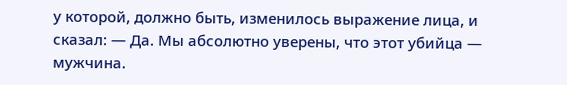у которой, должно быть, изменилось выражение лица, и сказал: — Да. Мы абсолютно уверены, что этот убийца — мужчина.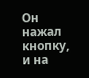Он нажал кнопку, и на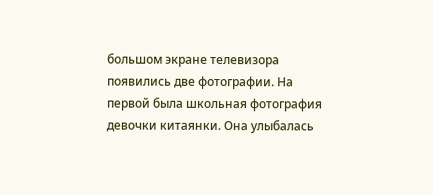большом экране телевизора появились две фотографии. На первой была школьная фотография девочки китаянки. Она улыбалась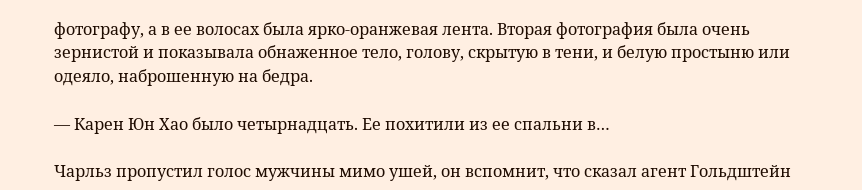фотографу, а в ее волосах была ярко-оранжевая лента. Вторая фотография была очень зернистой и показывала обнаженное тело, голову, скрытую в тени, и белую простыню или одеяло, наброшенную на бедра.

— Карен Юн Хао было четырнадцать. Ее похитили из ее спальни в…

Чарльз пропустил голос мужчины мимо ушей, он вспомнит, что сказал агент Гольдштейн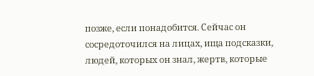позже, если понадобится. Сейчас он сосредоточился на лицах, ища подсказки, людей, которых он знал, жертв, которые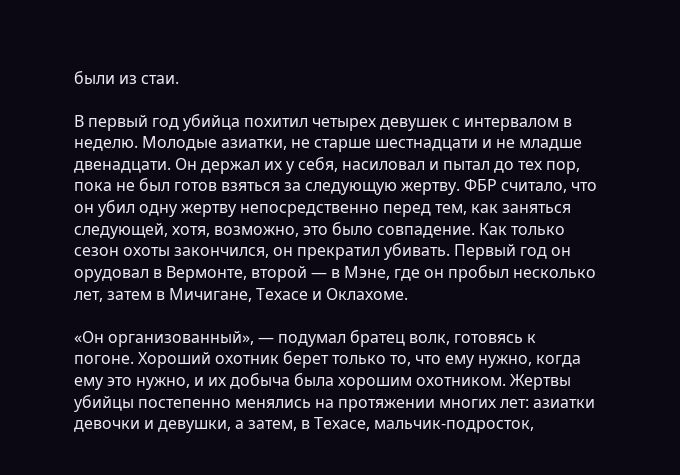были из стаи.

В первый год убийца похитил четырех девушек с интервалом в неделю. Молодые азиатки, не старше шестнадцати и не младше двенадцати. Он держал их у себя, насиловал и пытал до тех пор, пока не был готов взяться за следующую жертву. ФБР считало, что он убил одну жертву непосредственно перед тем, как заняться следующей, хотя, возможно, это было совпадение. Как только сезон охоты закончился, он прекратил убивать. Первый год он орудовал в Вермонте, второй — в Мэне, где он пробыл несколько лет, затем в Мичигане, Техасе и Оклахоме.

«Он организованный», — подумал братец волк, готовясь к погоне. Хороший охотник берет только то, что ему нужно, когда ему это нужно, и их добыча была хорошим охотником. Жертвы убийцы постепенно менялись на протяжении многих лет: азиатки девочки и девушки, а затем, в Техасе, мальчик-подросток,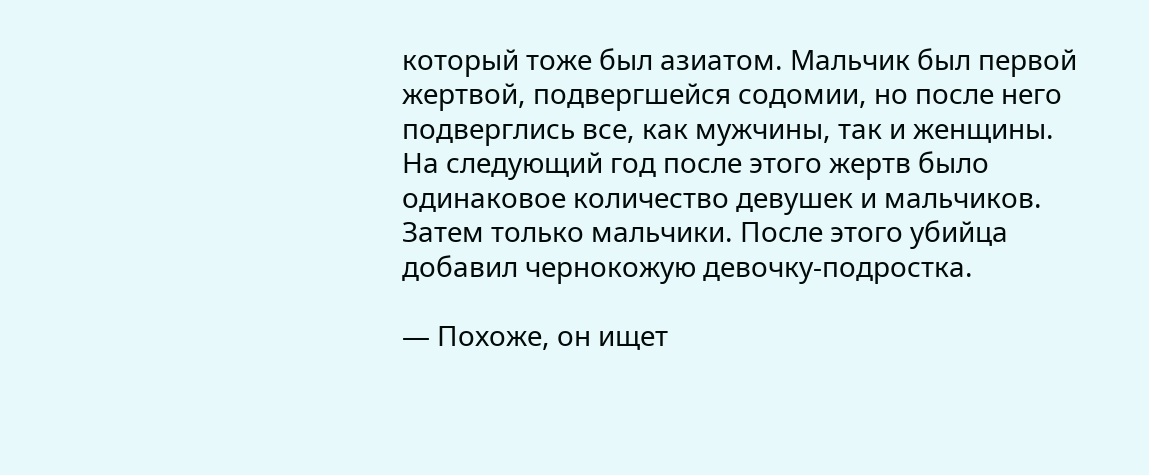который тоже был азиатом. Мальчик был первой жертвой, подвергшейся содомии, но после него подверглись все, как мужчины, так и женщины. На следующий год после этого жертв было одинаковое количество девушек и мальчиков. Затем только мальчики. После этого убийца добавил чернокожую девочку-подростка.

— Похоже, он ищет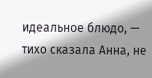идеальное блюдо, — тихо сказала Анна, не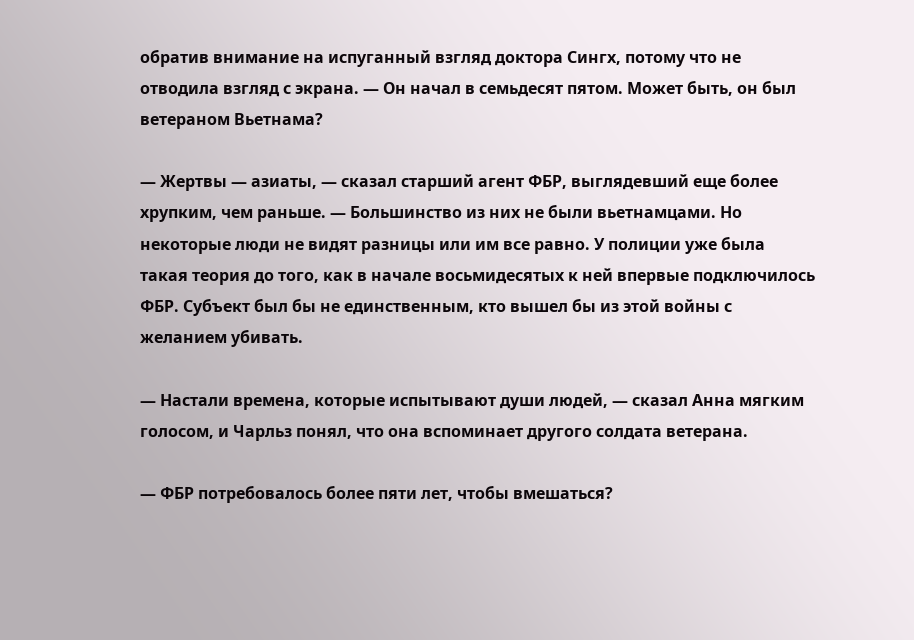обратив внимание на испуганный взгляд доктора Сингх, потому что не отводила взгляд с экрана. — Он начал в семьдесят пятом. Может быть, он был ветераном Вьетнама?

— Жертвы — азиаты, — сказал старший агент ФБР, выглядевший еще более хрупким, чем раньше. — Большинство из них не были вьетнамцами. Но некоторые люди не видят разницы или им все равно. У полиции уже была такая теория до того, как в начале восьмидесятых к ней впервые подключилось ФБР. Субъект был бы не единственным, кто вышел бы из этой войны с желанием убивать.

— Настали времена, которые испытывают души людей, — сказал Анна мягким голосом, и Чарльз понял, что она вспоминает другого солдата ветерана.

— ФБР потребовалось более пяти лет, чтобы вмешаться?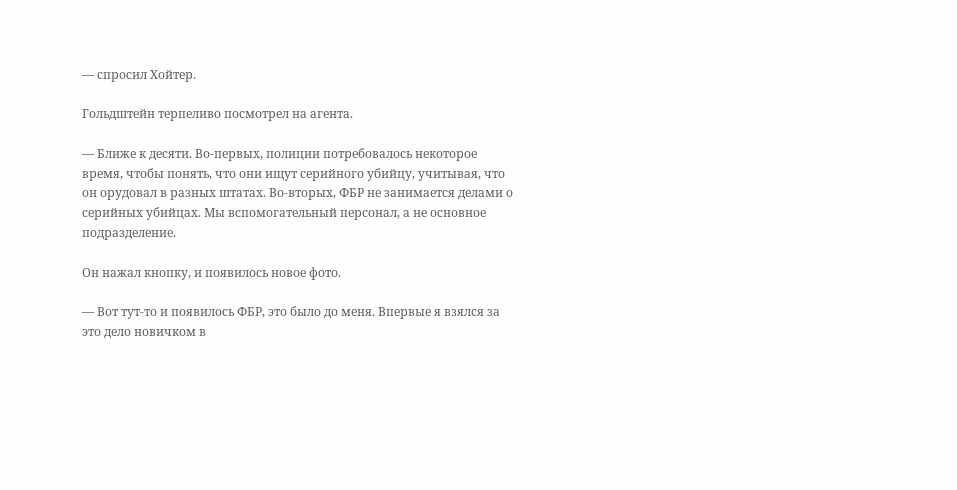— спросил Хойтер.

Гольдштейн терпеливо посмотрел на агента.

— Ближе к десяти. Во-первых, полиции потребовалось некоторое время, чтобы понять, что они ищут серийного убийцу, учитывая, что он орудовал в разных штатах. Во-вторых, ФБР не занимается делами о серийных убийцах. Мы вспомогательный персонал, а не основное подразделение.

Он нажал кнопку, и появилось новое фото.

— Вот тут-то и появилось ФБР, это было до меня. Впервые я взялся за это дело новичком в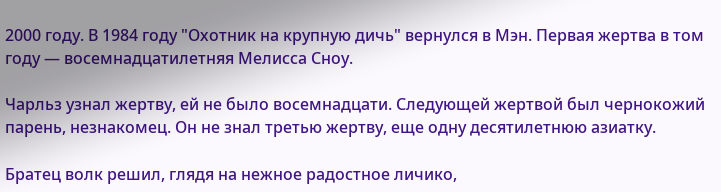2000 году. В 1984 году "Охотник на крупную дичь" вернулся в Мэн. Первая жертва в том году — восемнадцатилетняя Мелисса Сноу.

Чарльз узнал жертву, ей не было восемнадцати. Следующей жертвой был чернокожий парень, незнакомец. Он не знал третью жертву, еще одну десятилетнюю азиатку.

Братец волк решил, глядя на нежное радостное личико,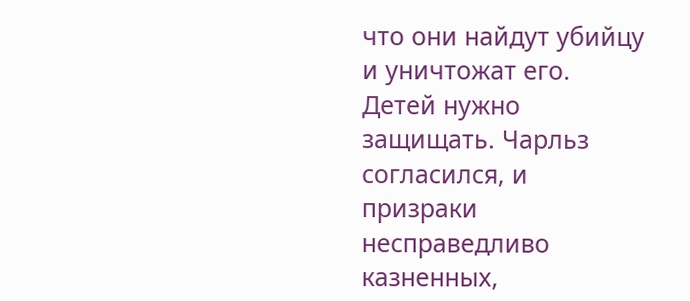что они найдут убийцу и уничтожат его. Детей нужно защищать. Чарльз согласился, и призраки несправедливо казненных,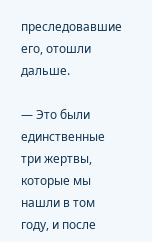преследовавшие его, отошли дальше.

— Это были единственные три жертвы, которые мы нашли в том году, и после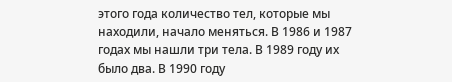этого года количество тел, которые мы находили, начало меняться. В 1986 и 1987 годах мы нашли три тела. В 1989 году их было два. В 1990 году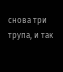снова три трупа, и так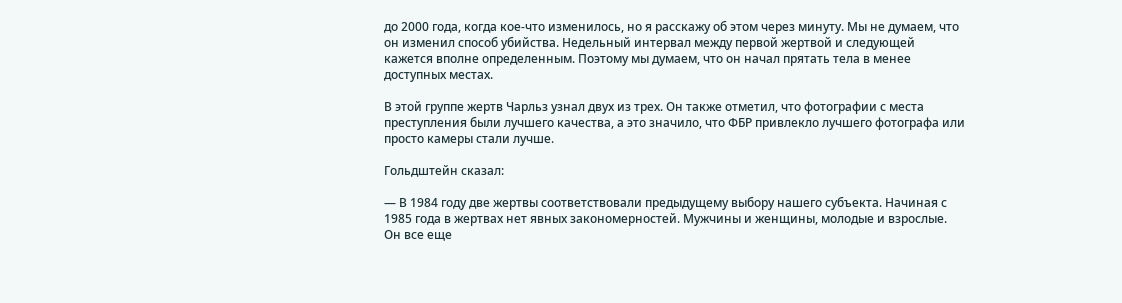до 2000 года, когда кое-что изменилось, но я расскажу об этом через минуту. Мы не думаем, что он изменил способ убийства. Недельный интервал между первой жертвой и следующей кажется вполне определенным. Поэтому мы думаем, что он начал прятать тела в менее доступных местах.

В этой группе жертв Чарльз узнал двух из трех. Он также отметил, что фотографии с места преступления были лучшего качества, а это значило, что ФБР привлекло лучшего фотографа или просто камеры стали лучше.

Гольдштейн сказал:

— В 1984 году две жертвы соответствовали предыдущему выбору нашего субъекта. Начиная с 1985 года в жертвах нет явных закономерностей. Мужчины и женщины, молодые и взрослые. Он все еще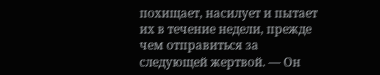похищает, насилует и пытает их в течение недели, прежде чем отправиться за следующей жертвой. — Он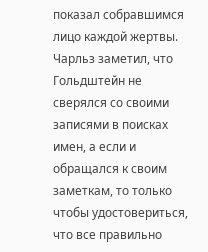показал собравшимся лицо каждой жертвы. Чарльз заметил, что Гольдштейн не сверялся со своими записями в поисках имен, а если и обращался к своим заметкам, то только чтобы удостовериться, что все правильно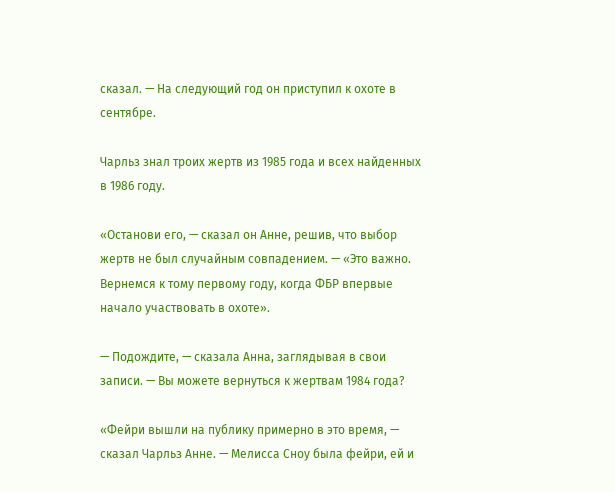сказал. — На следующий год он приступил к охоте в сентябре.

Чарльз знал троих жертв из 1985 года и всех найденных в 1986 году.

«Останови его, — сказал он Анне, решив, что выбор жертв не был случайным совпадением. — «Это важно. Вернемся к тому первому году, когда ФБР впервые начало участвовать в охоте».

— Подождите, — сказала Анна, заглядывая в свои записи. — Вы можете вернуться к жертвам 1984 года?

«Фейри вышли на публику примерно в это время, — сказал Чарльз Анне. — Мелисса Сноу была фейри, ей и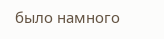было намного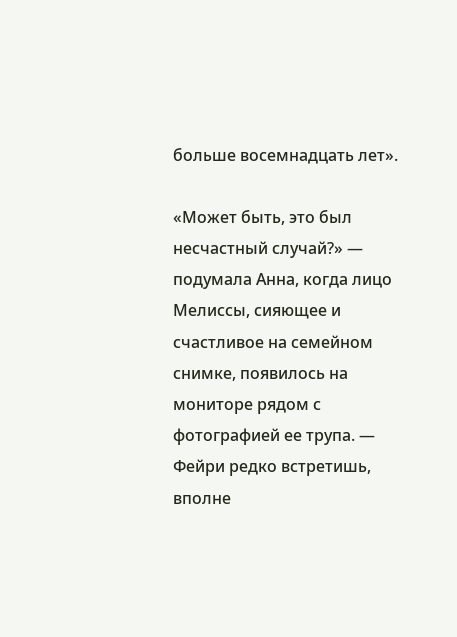больше восемнадцать лет».

«Может быть, это был несчастный случай?» — подумала Анна, когда лицо Мелиссы, сияющее и счастливое на семейном снимке, появилось на мониторе рядом с фотографией ее трупа. — Фейри редко встретишь, вполне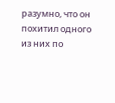разумно, что он похитил одного из них по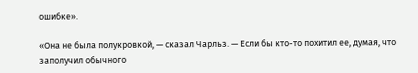ошибке».

«Она не была полукровкой, — сказал Чарльз. — Если бы кто-то похитил ее, думая, что заполучил обычного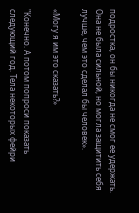подростка, он бы никогда не смог ее удержать. Она не была сильной, но могла защитить себя лучше, чем это сделал бы человек».

«Могу я им это сказать?»

"Конечно. А потом попроси показать следующий год. Тела некоторых фейри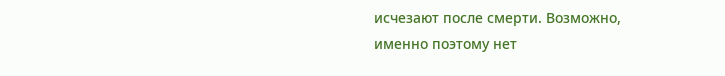исчезают после смерти. Возможно, именно поэтому нет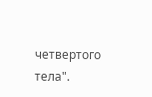четвертого тела".